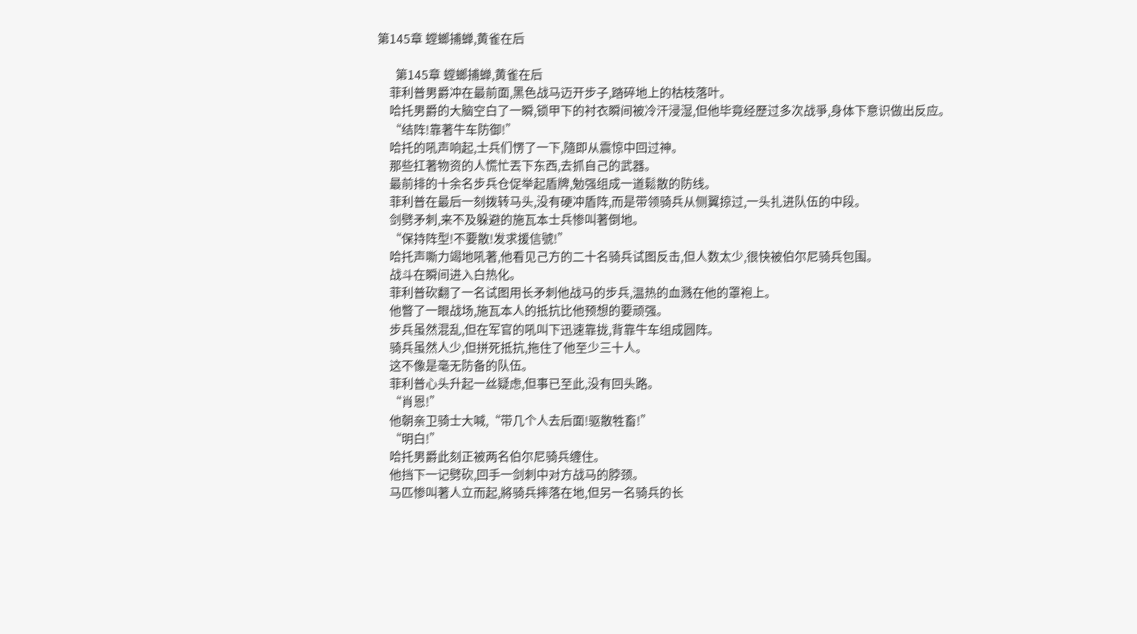第145章 螳螂捕蝉,黄雀在后

      第145章 螳螂捕蝉,黄雀在后
    菲利普男爵冲在最前面,黑色战马迈开步子,踏碎地上的枯枝落叶。
    哈托男爵的大脑空白了一瞬,锁甲下的衬衣瞬间被冷汗浸湿,但他毕竟经歷过多次战爭,身体下意识做出反应。
    “结阵!靠著牛车防御!”
    哈托的吼声响起,士兵们愣了一下,隨即从震惊中回过神。
    那些扛著物资的人慌忙丟下东西,去抓自己的武器。
    最前排的十余名步兵仓促举起盾牌,勉强组成一道鬆散的防线。
    菲利普在最后一刻拨转马头,没有硬冲盾阵,而是带领骑兵从侧翼掠过,一头扎进队伍的中段。
    剑劈矛刺,来不及躲避的施瓦本士兵惨叫著倒地。
    “保持阵型!不要散!发求援信號!”
    哈托声嘶力竭地吼著,他看见己方的二十名骑兵试图反击,但人数太少,很快被伯尔尼骑兵包围。
    战斗在瞬间进入白热化。
    菲利普砍翻了一名试图用长矛刺他战马的步兵,温热的血溅在他的罩袍上。
    他瞥了一眼战场,施瓦本人的抵抗比他预想的要顽强。
    步兵虽然混乱,但在军官的吼叫下迅速靠拢,背靠牛车组成圆阵。
    骑兵虽然人少,但拼死抵抗,拖住了他至少三十人。
    这不像是毫无防备的队伍。
    菲利普心头升起一丝疑虑,但事已至此,没有回头路。
    “肖恩!”
    他朝亲卫骑士大喊,“带几个人去后面!驱散牲畜!”
    “明白!”
    哈托男爵此刻正被两名伯尔尼骑兵缠住。
    他挡下一记劈砍,回手一剑刺中对方战马的脖颈。
    马匹惨叫著人立而起,將骑兵摔落在地,但另一名骑兵的长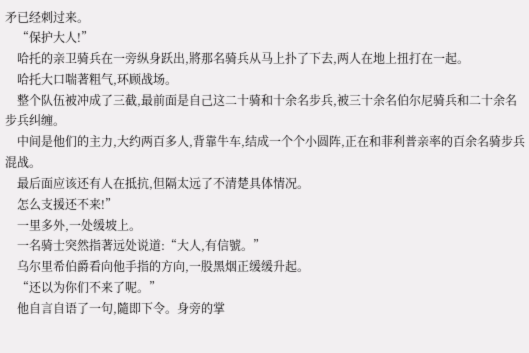矛已经刺过来。
    “保护大人!”
    哈托的亲卫骑兵在一旁纵身跃出,將那名骑兵从马上扑了下去,两人在地上扭打在一起。
    哈托大口喘著粗气,环顾战场。
    整个队伍被冲成了三截,最前面是自己这二十骑和十余名步兵,被三十余名伯尔尼骑兵和二十余名步兵纠缠。
    中间是他们的主力,大约两百多人,背靠牛车,结成一个个小圆阵,正在和菲利普亲率的百余名骑步兵混战。
    最后面应该还有人在抵抗,但隔太远了不清楚具体情况。
    怎么支援还不来!”
    一里多外,一处缓坡上。
    一名骑士突然指著远处说道:“大人,有信號。”
    乌尔里希伯爵看向他手指的方向,一股黑烟正缓缓升起。
    “还以为你们不来了呢。”
    他自言自语了一句,隨即下令。身旁的掌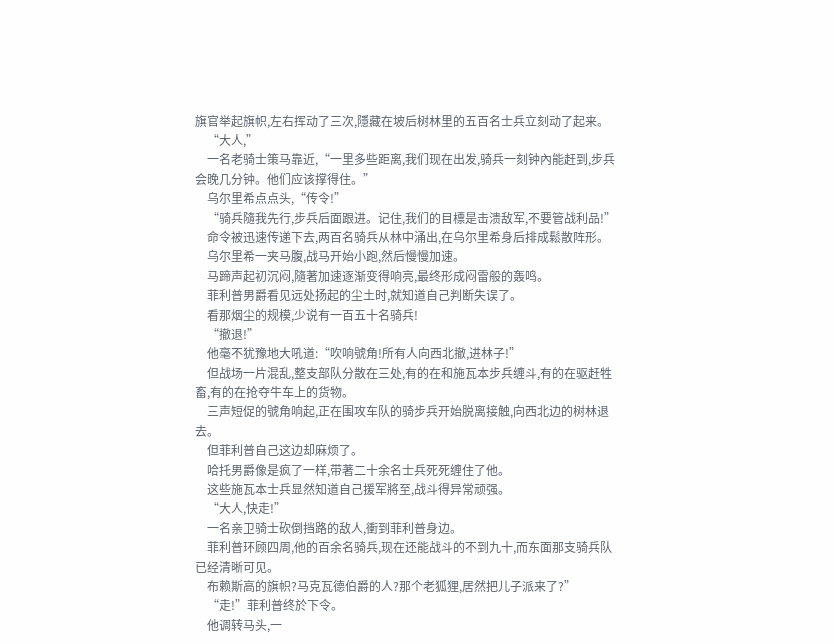旗官举起旗帜,左右挥动了三次,隱藏在坡后树林里的五百名士兵立刻动了起来。
    “大人,”
    一名老骑士策马靠近,“一里多些距离,我们现在出发,骑兵一刻钟內能赶到,步兵会晚几分钟。他们应该撑得住。”
    乌尔里希点点头,“传令!”
    “骑兵隨我先行,步兵后面跟进。记住,我们的目標是击溃敌军,不要管战利品!”
    命令被迅速传递下去,两百名骑兵从林中涌出,在乌尔里希身后排成鬆散阵形。
    乌尔里希一夹马腹,战马开始小跑,然后慢慢加速。
    马蹄声起初沉闷,隨著加速逐渐变得响亮,最终形成闷雷般的轰鸣。
    菲利普男爵看见远处扬起的尘土时,就知道自己判断失误了。
    看那烟尘的规模,少说有一百五十名骑兵!
    “撤退!”
    他毫不犹豫地大吼道:“吹响號角!所有人向西北撤,进林子!”
    但战场一片混乱,整支部队分散在三处,有的在和施瓦本步兵缠斗,有的在驱赶牲畜,有的在抢夺牛车上的货物。
    三声短促的號角响起,正在围攻车队的骑步兵开始脱离接触,向西北边的树林退去。
    但菲利普自己这边却麻烦了。
    哈托男爵像是疯了一样,带著二十余名士兵死死缠住了他。
    这些施瓦本士兵显然知道自己援军將至,战斗得异常顽强。
    “大人,快走!”
    一名亲卫骑士砍倒挡路的敌人,衝到菲利普身边。
    菲利普环顾四周,他的百余名骑兵,现在还能战斗的不到九十,而东面那支骑兵队已经清晰可见。
    布赖斯高的旗帜?马克瓦德伯爵的人?那个老狐狸,居然把儿子派来了?”
    “走!”菲利普终於下令。
    他调转马头,一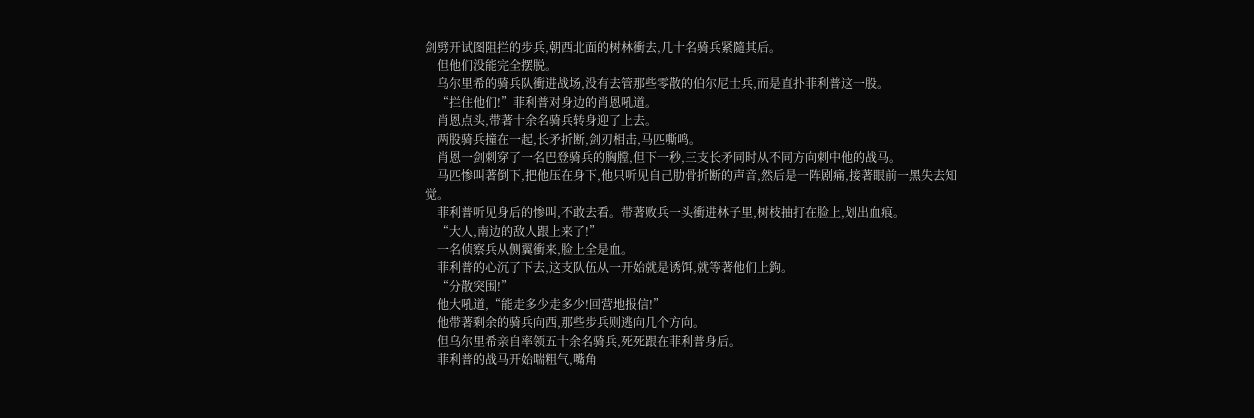剑劈开试图阻拦的步兵,朝西北面的树林衝去,几十名骑兵紧隨其后。
    但他们没能完全摆脱。
    乌尔里希的骑兵队衝进战场,没有去管那些零散的伯尔尼士兵,而是直扑菲利普这一股。
    “拦住他们!”菲利普对身边的肖恩吼道。
    肖恩点头,带著十余名骑兵转身迎了上去。
    两股骑兵撞在一起,长矛折断,剑刃相击,马匹嘶鸣。
    肖恩一剑刺穿了一名巴登骑兵的胸膛,但下一秒,三支长矛同时从不同方向刺中他的战马。
    马匹惨叫著倒下,把他压在身下,他只听见自己肋骨折断的声音,然后是一阵剧痛,接著眼前一黑失去知觉。
    菲利普听见身后的惨叫,不敢去看。带著败兵一头衝进林子里,树枝抽打在脸上,划出血痕。
    “大人,南边的敌人跟上来了!”
    一名侦察兵从侧翼衝来,脸上全是血。
    菲利普的心沉了下去,这支队伍从一开始就是诱饵,就等著他们上鉤。
    “分散突围!”
    他大吼道,“能走多少走多少!回营地报信!”
    他带著剩余的骑兵向西,那些步兵则逃向几个方向。
    但乌尔里希亲自率领五十余名骑兵,死死跟在菲利普身后。
    菲利普的战马开始喘粗气,嘴角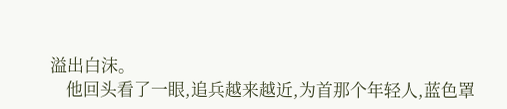溢出白沫。
    他回头看了一眼,追兵越来越近,为首那个年轻人,蓝色罩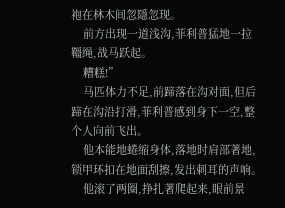袍在林木间忽隱忽现。
    前方出现一道浅沟,菲利普猛地一拉韁绳,战马跃起。
    糟糕!”
    马匹体力不足,前蹄落在沟对面,但后蹄在沟沿打滑,菲利普感到身下一空,整个人向前飞出。
    他本能地蜷缩身体,落地时肩部著地,锁甲环扣在地面刮擦,发出刺耳的声响。
    他滚了两圈,挣扎著爬起来,眼前景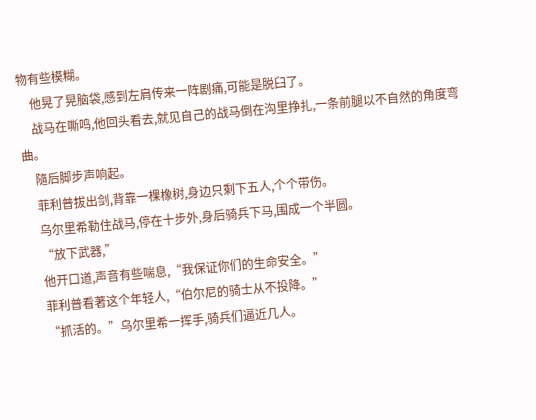物有些模糊。
    他晃了晃脑袋,感到左肩传来一阵剧痛,可能是脱臼了。
    战马在嘶鸣,他回头看去,就见自己的战马倒在沟里挣扎,一条前腿以不自然的角度弯曲。
    隨后脚步声响起。
    菲利普拔出剑,背靠一棵橡树,身边只剩下五人,个个带伤。
    乌尔里希勒住战马,停在十步外,身后骑兵下马,围成一个半圆。
    “放下武器,”
    他开口道,声音有些喘息,“我保证你们的生命安全。”
    菲利普看著这个年轻人,“伯尔尼的骑士从不投降。”
    “抓活的。”乌尔里希一挥手,骑兵们逼近几人。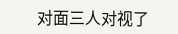对面三人对视了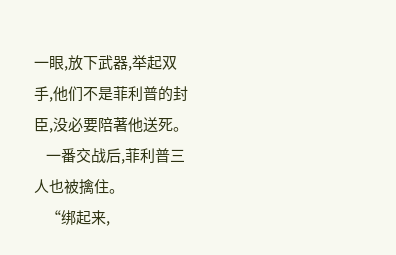一眼,放下武器,举起双手,他们不是菲利普的封臣,没必要陪著他送死。
    一番交战后,菲利普三人也被擒住。
    “绑起来,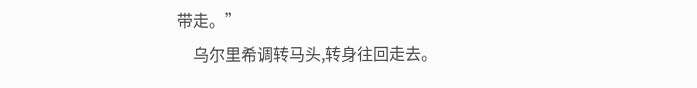带走。”
    乌尔里希调转马头,转身往回走去。